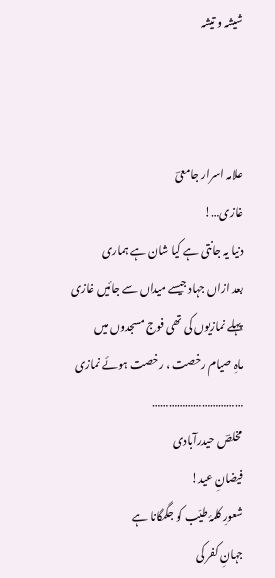شیشہ و تیشہ



علامہ اسرار جامعیؔ
غازی…!
دنیا یہ جانتی ہے کیا شان ہے ہماری
بعد ازاں جہاد جیسے میداں سے جائیں غازی
پہلے نمازیوں کی تھی فوج مسجدوں میں
ماہِ صیام رخصت ، رخصت ہوئے نمازی
……………………………
مخلصؔ حیدرآبادی
فیضانِ عید!
شعورِ کلمۂ طیّب کو جگمگانا ہے
جہانِ کفر کی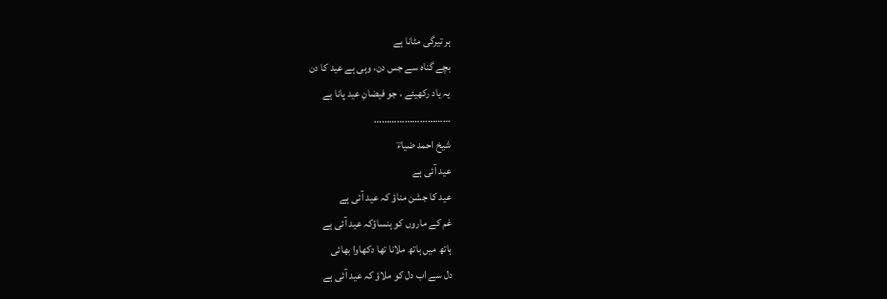ہر تیرگی مٹانا ہے
بچے گناہ سے جس دن، وہی ہے عید کا دن
یہ یاد رکھیئے ، جو فیضانِ عید پانا ہے
…………………………
شیخ احمد ضیاءؔ
عید آئی ہے
عید کا جشن مناؤ کہ عید آئی ہے
غم کے ماروں کو ہنساؤکہ عید آئی ہے
ہاتھ میں ہاتھ ملانا تھا دکھاوا بھائی
دل سے اب دل کو ملاؤ کہ عید آئی ہے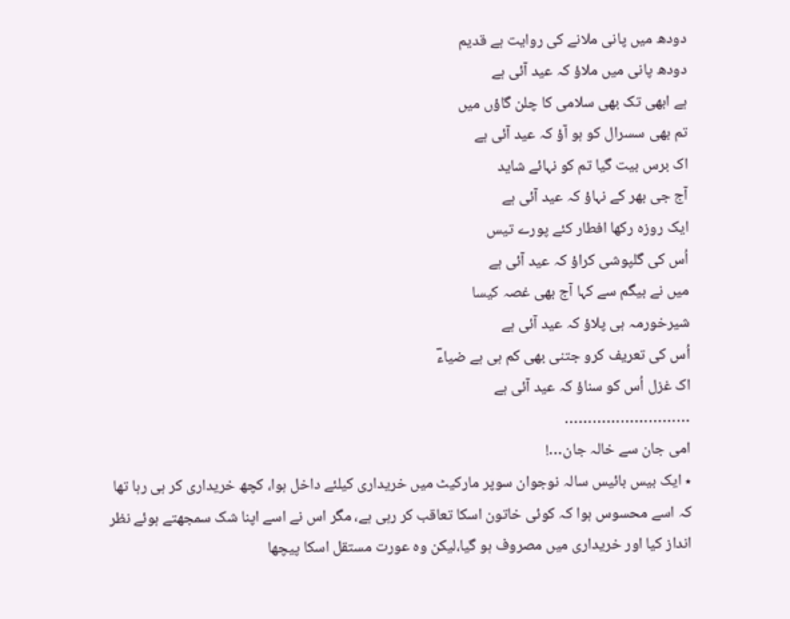دودھ میں پانی ملانے کی روایت ہے قدیم
دودھ پانی میں ملاؤ کہ عید آئی ہے
ہے ابھی تک بھی سلامی کا چلن گاؤں میں
تم بھی سسرال کو ہو آؤ کہ عید آئی ہے
اک برس بیت گیا تم کو نہائے شاید
آج جی بھر کے نہاؤ کہ عید آئی ہے
ایک روزہ رکھا افطار کئے پورے تیس
اُس کی گلپوشی کراؤ کہ عید آئی ہے
میں نے بیگم سے کہا آج بھی غصہ کیسا
شیرخورمہ ہی پلاؤ کہ عید آئی ہے
اُس کی تعریف کرو جتنی بھی کم ہی ہے ضیاءؔ
اک غزل اُس کو سناؤ کہ عید آئی ہے
………………………
امی جان سے خالہ جان…!
٭ ایک بیس بائیس سالہ نوجوان سوپر مارکیٹ میں خریداری کیلئے داخل ہوا، کچھ خریداری کر ہی رہا تھا کہ اسے محسوس ہوا کہ کوئی خاتون اسکا تعاقب کر رہی ہے، مگر اس نے اسے اپنا شک سمجھتے ہوئے نظر انداز کیا اور خریداری میں مصروف ہو گیا،لیکن وہ عورت مستقل اسکا پیچھا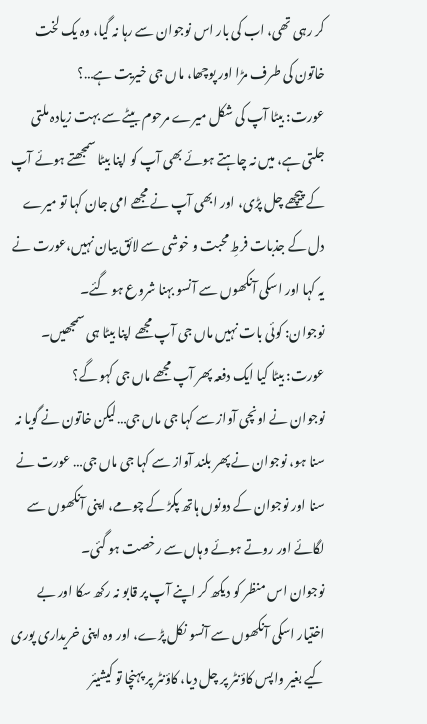کر رہی تھی، اب کی بار اس نوجوان سے رہا نہ گیا، وہ یک لخت خاتون کی طرف مڑا اور پوچھا، ماں جی خیریت ہے…؟
عورت: بیٹا آپ کی شکل میرے مرحوم بیٹے سے بہت زیادہ ملتی جلتی ہے، میں نہ چاہتے ہوئے بھی آپ کو اپنا بیٹا سمجھتے ہوئے آپ کے پیچھے چل پڑی، اور ابھی آپ نے مجھے امی جان کہا تو میرے دل کے جذبات فرطِ محبت و خوشی سے لائق بیان نہیں،عورت نے یہ کہا اور اسکی آنکھوں سے آنسو بہنا شروع ہو گئے۔
نوجوان: کوئی بات نہیں ماں جی آپ مجھے اپنا بیٹا ہی سمجھیں۔
عورت: بیٹا کیا ایک دفعہ پھر آپ مجھے ماں جی کہو گے؟
نوجوان نے اونچی آواز سے کہا جی ماں جی…لیکن خاتون نے گویا نہ سنا ہو، نوجوان نے پھر بلند آواز سے کہا جی ماں جی… عورت نے سنا اور نوجوان کے دونوں ہاتھ پکڑ کے چومے، اپنی آنکھوں سے لگائے اور روتے ہوئے وہاں سے رخصت ہو گئی۔
نوجوان اس منظر کو دیکھ کر اپنے آپ پر قابو نہ رکھ سکا اور بے اختیار اسکی آنکھوں سے آنسو نکل پڑے، اور وہ اپنی خریداری پوری کیے بغیر واپس کاؤنٹر پر چل دیا، کاؤنٹر پر پہنچا تو کیشیئر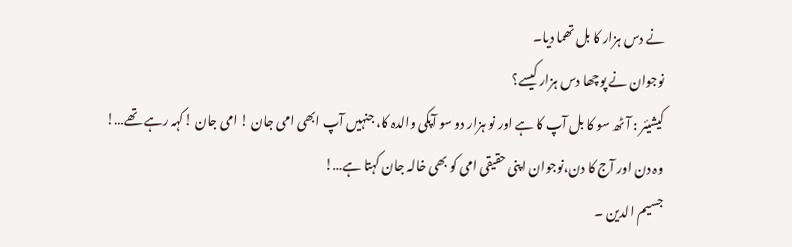نے دس ہزار کا بل تھما دیا۔
نوجوان نے پوچھا دس ہزار کیسے؟
کیشیئر : آٹھ سو کا بل آپ کا ہے اور نو ہزار دو سو آپکی والدہ کا، جنہیں آپ ابھی امی جان ! امی جان !کہہ رہے تھے…!
وہ دن اور آج کا دن،نوجوان اپنی حقیقی امی کو بھی خالہ جان کہتا ہے…!
جسیم الدین ۔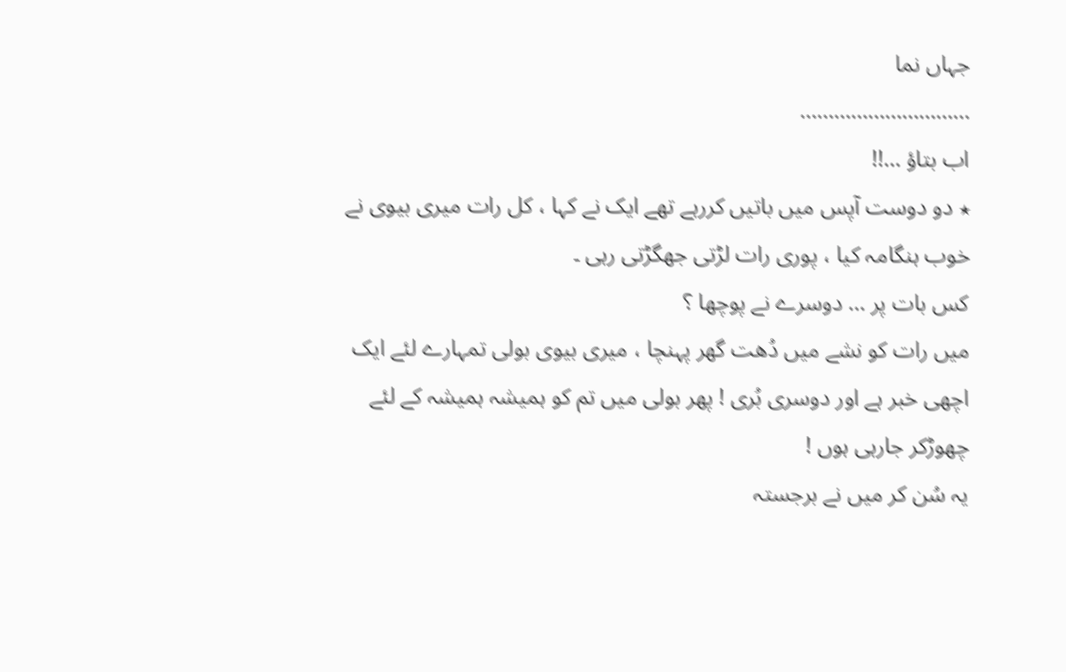جہاں نما
…………………………
اب بتاؤ …!!
٭ دو دوست آپس میں باتیں کررہے تھے ایک نے کہا ، کل رات میری بیوی نے خوب ہنگامہ کیا ، پوری رات لڑتی جھگڑتی رہی ۔
کس بات پر … دوسرے نے پوچھا ؟
میں رات کو نشے میں دُھت گھر پہنچا ، میری بیوی بولی تمہارے لئے ایک اچھی خبر ہے اور دوسری بُری ! پھر بولی میں تم کو ہمیشہ ہمیشہ کے لئے چھوڑکر جارہی ہوں !
یہ سُن کر میں نے برجستہ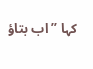کہا ’’اب بتاؤ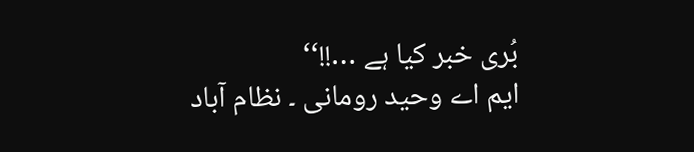بُری خبر کیا ہے …!!‘‘
ایم اے وحید رومانی ۔ نظام آباد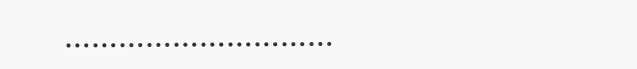…………………………